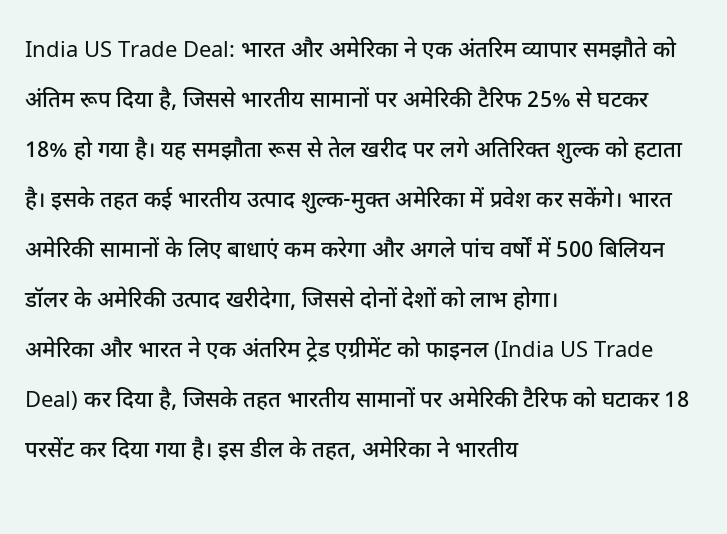India US Trade Deal: भारत और अमेरिका ने एक अंतरिम व्यापार समझौते को अंतिम रूप दिया है, जिससे भारतीय सामानों पर अमेरिकी टैरिफ 25% से घटकर 18% हो गया है। यह समझौता रूस से तेल खरीद पर लगे अतिरिक्त शुल्क को हटाता है। इसके तहत कई भारतीय उत्पाद शुल्क-मुक्त अमेरिका में प्रवेश कर सकेंगे। भारत अमेरिकी सामानों के लिए बाधाएं कम करेगा और अगले पांच वर्षों में 500 बिलियन डॉलर के अमेरिकी उत्पाद खरीदेगा, जिससे दोनों देशों को लाभ होगा।
अमेरिका और भारत ने एक अंतरिम ट्रेड एग्रीमेंट को फाइनल (India US Trade Deal) कर दिया है, जिसके तहत भारतीय सामानों पर अमेरिकी टैरिफ को घटाकर 18 परसेंट कर दिया गया है। इस डील के तहत, अमेरिका ने भारतीय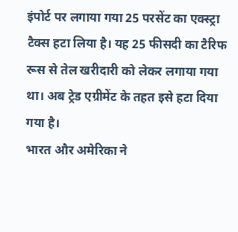इंपोर्ट पर लगाया गया 25 परसेंट का एक्स्ट्रा टैक्स हटा लिया है। यह 25 फीसदी का टैरिफ रूस से तेल खरीदारी को लेकर लगाया गया था। अब ट्रेड एग्रीमेंट के तहत इसे हटा दिया गया है।
भारत और अमेरिका ने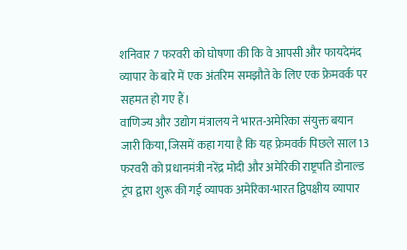शनिवार 7 फरवरी को घोषणा की कि वे आपसी और फायदेमंद व्यापार के बारे में एक अंतरिम समझौते के लिए एक फ्रेमवर्क पर सहमत हो गए हैं।
वाणिज्य और उद्योग मंत्रालय ने भारत-अमेरिका संयुक्त बयान जारी किया, जिसमें कहा गया है कि यह फ्रेमवर्क पिछले साल 13 फरवरी को प्रधानमंत्री नरेंद्र मोदी और अमेरिकी राष्ट्रपति डोनाल्ड ट्रंप द्वारा शुरू की गई व्यापक अमेरिका-भारत द्विपक्षीय व्यापार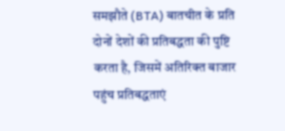समझौते (BTA) बातचीत के प्रति दोनों देशों की प्रतिबद्धता की पुष्टि करता है, जिसमें अतिरिक्त बाजार पहुंच प्रतिबद्धताएं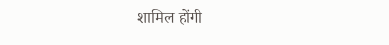शामिल होंगी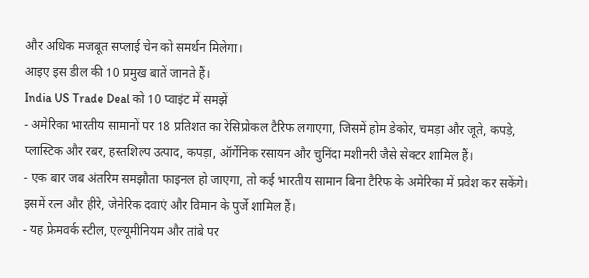और अधिक मजबूत सप्लाई चेन को समर्थन मिलेगा।
आइए इस डील की 10 प्रमुख बातें जानते हैं।
India US Trade Deal को 10 प्वाइंट में समझें
- अमेरिका भारतीय सामानों पर 18 प्रतिशत का रेसिप्रोकल टैरिफ लगाएगा, जिसमें होम डेकोर, चमड़ा और जूते, कपड़े, प्लास्टिक और रबर, हस्तशिल्प उत्पाद, कपड़ा, ऑर्गेनिक रसायन और चुनिंदा मशीनरी जैसे सेक्टर शामिल हैं।
- एक बार जब अंतरिम समझौता फाइनल हो जाएगा, तो कई भारतीय सामान बिना टैरिफ के अमेरिका में प्रवेश कर सकेंगे। इसमें रत्न और हीरे, जेनेरिक दवाएं और विमान के पुर्जे शामिल हैं।
- यह फ्रेमवर्क स्टील, एल्यूमीनियम और तांबे पर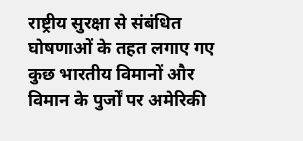राष्ट्रीय सुरक्षा से संबंधित घोषणाओं के तहत लगाए गए कुछ भारतीय विमानों और विमान के पुर्जों पर अमेरिकी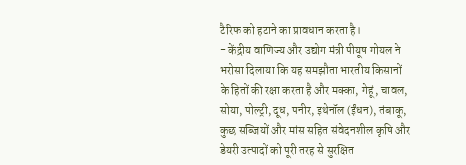टैरिफ को हटाने का प्रावधान करता है।
- केंद्रीय वाणिज्य और उद्योग मंत्री पीयूष गोयल ने भरोसा दिलाया कि यह समझौता भारतीय किसानों के हितों की रक्षा करता है और मक्का, गेहूं, चावल, सोया, पोल्ट्री, दूध, पनीर, इथेनॉल (ईंधन), तंबाकू, कुछ सब्जियों और मांस सहित संवेदनशील कृषि और डेयरी उत्पादों को पूरी तरह से सुरक्षित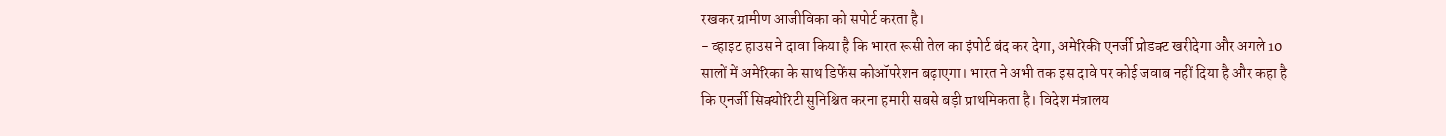रखकर ग्रामीण आजीविका को सपोर्ट करता है।
- व्हाइट हाउस ने दावा किया है कि भारत रूसी तेल का इंपोर्ट बंद कर देगा, अमेरिकी एनर्जी प्रोडक्ट खरीदेगा और अगले 10 सालों में अमेरिका के साथ डिफेंस कोऑपरेशन बढ़ाएगा। भारत ने अभी तक इस दावे पर कोई जवाब नहीं दिया है और कहा है कि एनर्जी सिक्योरिटी सुनिश्चित करना हमारी सबसे बड़ी प्राथमिकता है। विदेश मंत्रालय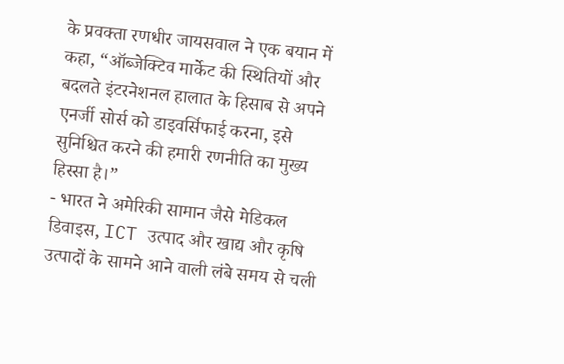के प्रवक्ता रणधीर जायसवाल ने एक बयान में कहा, “ऑब्जेक्टिव मार्केट की स्थितियों और बदलते इंटरनेशनल हालात के हिसाब से अपने एनर्जी सोर्स को डाइवर्सिफाई करना, इसे सुनिश्चित करने की हमारी रणनीति का मुख्य हिस्सा है।”
- भारत ने अमेरिकी सामान जैसे मेडिकल डिवाइस, ICT उत्पाद और खाद्य और कृषि उत्पादों के सामने आने वाली लंबे समय से चली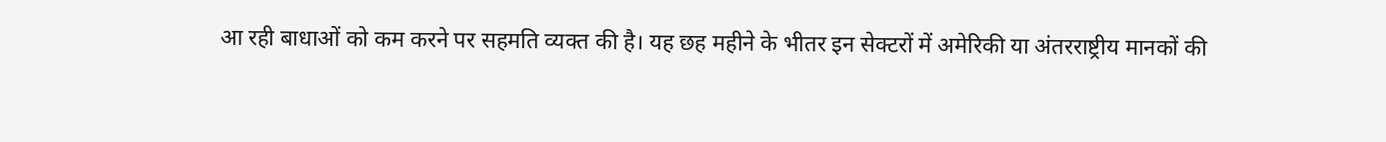आ रही बाधाओं को कम करने पर सहमति व्यक्त की है। यह छह महीने के भीतर इन सेक्टरों में अमेरिकी या अंतरराष्ट्रीय मानकों की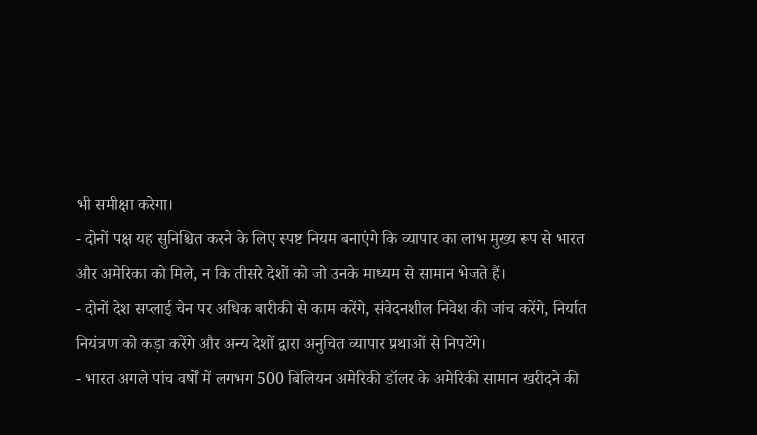भी समीक्षा करेगा।
- दोनों पक्ष यह सुनिश्चित करने के लिए स्पष्ट नियम बनाएंगे कि व्यापार का लाभ मुख्य रूप से भारत और अमेरिका को मिले, न कि तीसरे देशों को जो उनके माध्यम से सामान भेजते हैं।
- दोनों देश सप्लाई चेन पर अधिक बारीकी से काम करेंगे, संवेदनशील निवेश की जांच करेंगे, निर्यात नियंत्रण को कड़ा करेंगे और अन्य देशों द्वारा अनुचित व्यापार प्रथाओं से निपटेंगे।
- भारत अगले पांच वर्षों में लगभग 500 बिलियन अमेरिकी डॉलर के अमेरिकी सामान खरीदने की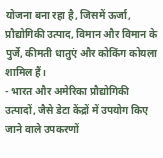योजना बना रहा है, जिसमें ऊर्जा, प्रौद्योगिकी उत्पाद, विमान और विमान के पुर्जे, कीमती धातुएं और कोकिंग कोयला शामिल हैं।
- भारत और अमेरिका प्रौद्योगिकी उत्पादों, जैसे डेटा केंद्रों में उपयोग किए जाने वाले उपकरणों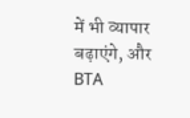में भी व्यापार बढ़ाएंगे, और BTA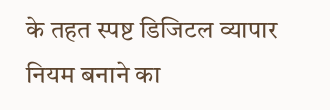के तहत स्पष्ट डिजिटल व्यापार नियम बनाने का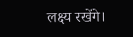लक्ष्य रखेंगे।